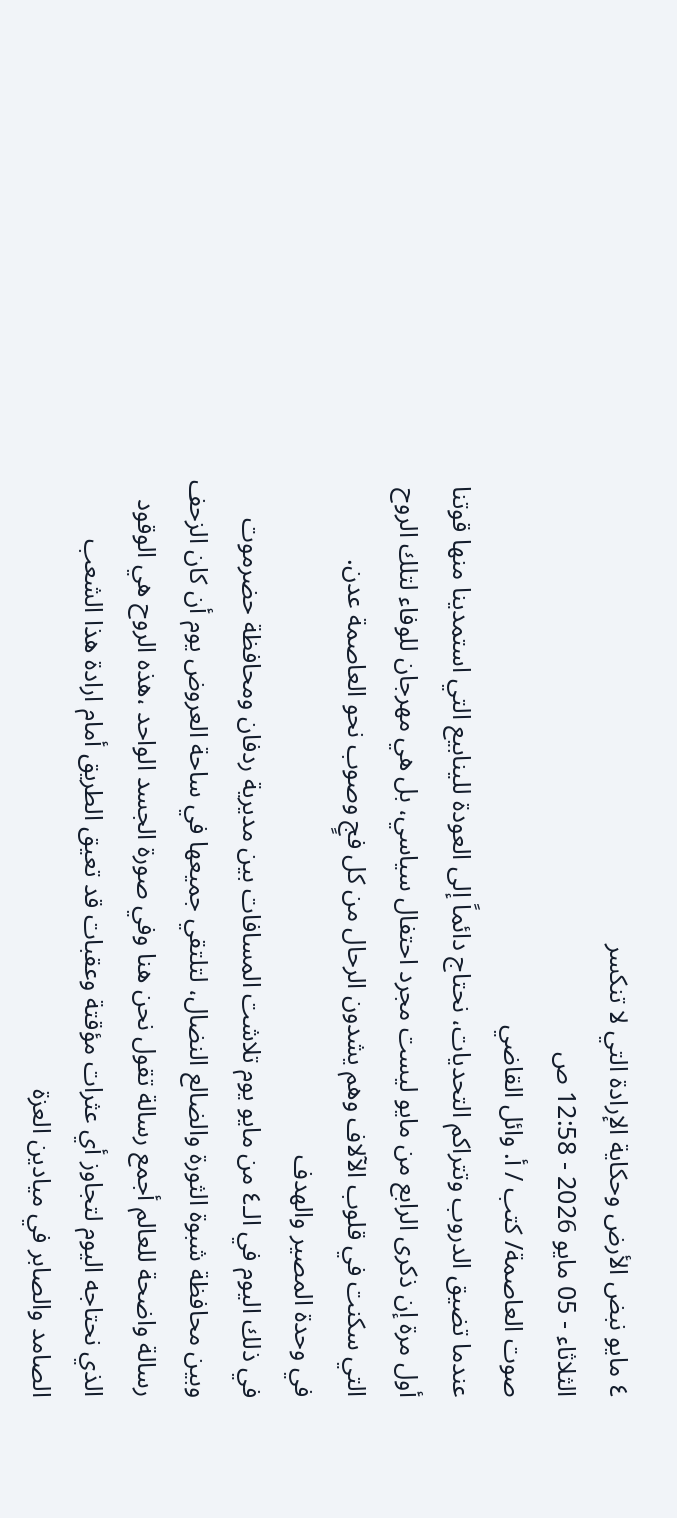٤ مايو نبض الأرض وحكاية الإرادة التي لا تنكسر
الثلاثاء - 05 مايو 2026 - 12:58 ص
صوت العاصمة/ كتب / أ. وائل القاضي
عندما تضيق الدروب وتتراكم التحديات، نحتاج دائماً إلى العودة للينابيع التي استمدينا منها قوتنا أول مرة إن ذكرى الرابع من مايو ليست مجرد احتفال سياسي، بل هي مهرجان للوفاء لتلك الروح التي سكنت في قلوب الآلاف وهم يشدون الرحال من كل فجٍ وصوب نحو العاصمة عدن.
في وحدة المصير والهدف
في ذلك اليوم في الـ٤ من مايو يوم تلاشت المسافات بين مديرية ردفان ومحافظة حضرموت وبين محافظة شبوة الثورة والضالع النضال، لتلتقي جميعها في ساحة العروض يوم أن كان الزحف رسالة واضحة للعالم أجمع رسالة تقول نحن هنا وفي صورة الجسد الواحد ،هذه الروح هي الوقود الذي نحتاجه اليوم لتجاوز أي عثرات مؤقتة وعقبات قد تعيق الطريق أمام ارادة هذا الشعب الصامد والصابر في ميادين العزة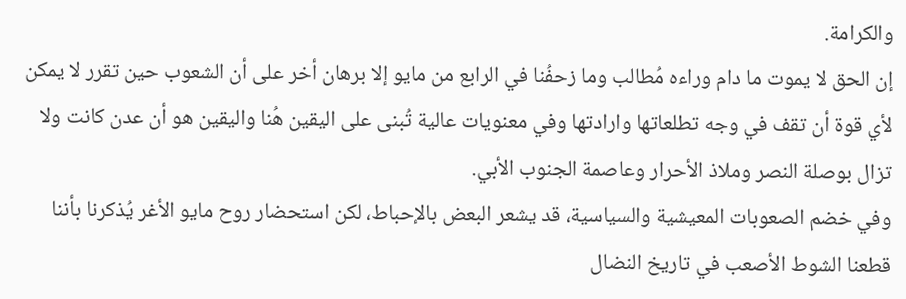والكرامة.
إن الحق لا يموت ما دام وراءه مُطالب وما زحفُنا في الرابع من مايو إلا برهان أخر على أن الشعوب حين تقرر لا يمكن لأي قوة أن تقف في وجه تطلعاتها وارادتها وفي معنويات عالية تُبنى على اليقين هُنا واليقين هو أن عدن كانت ولا تزال بوصلة النصر وملاذ الأحرار وعاصمة الجنوب الأبي.
وفي خضم الصعوبات المعيشية والسياسية، قد يشعر البعض بالإحباط، لكن استحضار روح مايو الأغر يُذكرنا بأننا قطعنا الشوط الأصعب في تاريخ النضال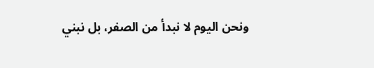ونحن اليوم لا نبدأ من الصفر، بل نبني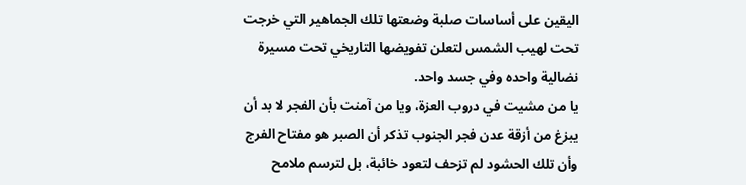اليقين على أساسات صلبة وضعتها تلك الجماهير التي خرجت تحت لهيب الشمس لتعلن تفويضها التاريخي تحت مسيرة نضالية واحده وفي جسد واحد.
يا من مشيت في دروب العزة، ويا من آمنت بأن الفجر لا بد أن يبزغ من أزقة عدن فجر الجنوب تذكر أن الصبر هو مفتاح الفرج وأن تلك الحشود لم تزحف لتعود خائبة، بل لترسم ملامح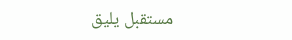مستقبل يليق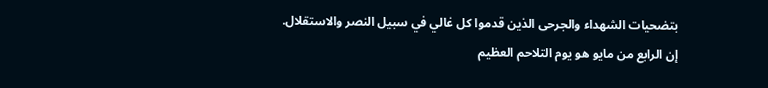بتضحيات الشهداء والجرحى الذين قدموا كل غالي في سبيل النصر والاستقلال.
إن الرابع من مايو هو يوم التلاحم العظيم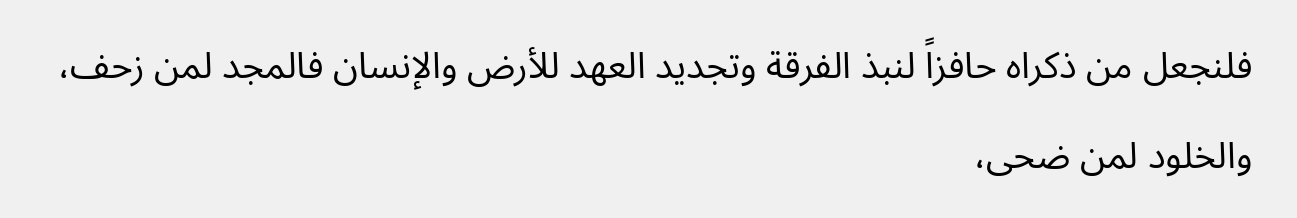فلنجعل من ذكراه حافزاً لنبذ الفرقة وتجديد العهد للأرض والإنسان فالمجد لمن زحف، والخلود لمن ضحى،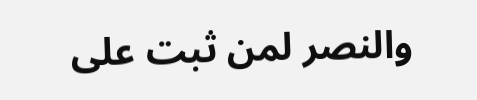والنصر لمن ثبت على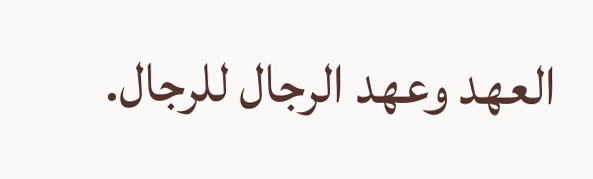العهد وعهد الرجال للرجال.